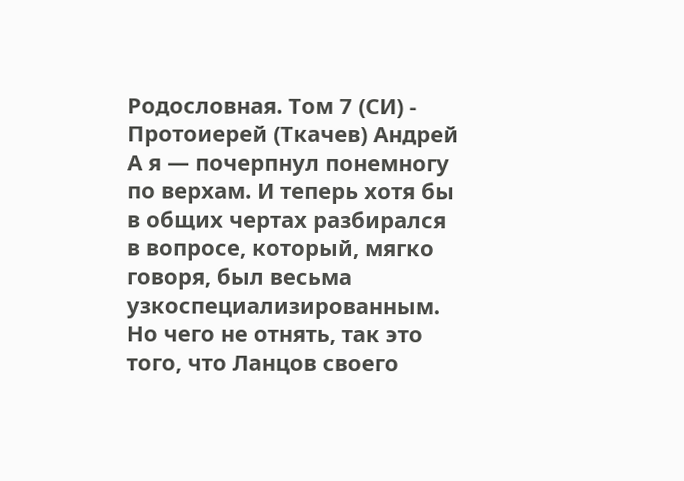Родословная. Том 7 (СИ) - Протоиерей (Ткачев) Андрей
А я — почерпнул понемногу по верхам. И теперь хотя бы в общих чертах разбирался в вопросе, который, мягко говоря, был весьма узкоспециализированным.
Но чего не отнять, так это того, что Ланцов своего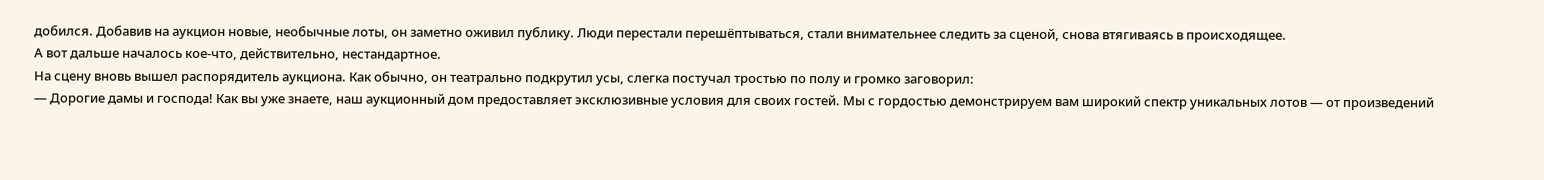добился. Добавив на аукцион новые, необычные лоты, он заметно оживил публику. Люди перестали перешёптываться, стали внимательнее следить за сценой, снова втягиваясь в происходящее.
А вот дальше началось кое-что, действительно, нестандартное.
На сцену вновь вышел распорядитель аукциона. Как обычно, он театрально подкрутил усы, слегка постучал тростью по полу и громко заговорил:
— Дорогие дамы и господа! Как вы уже знаете, наш аукционный дом предоставляет эксклюзивные условия для своих гостей. Мы с гордостью демонстрируем вам широкий спектр уникальных лотов — от произведений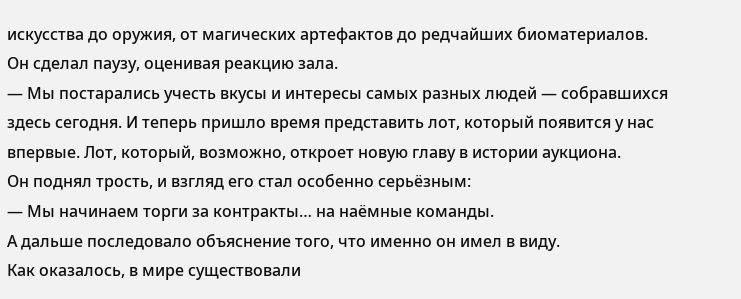искусства до оружия, от магических артефактов до редчайших биоматериалов.
Он сделал паузу, оценивая реакцию зала.
— Мы постарались учесть вкусы и интересы самых разных людей — собравшихся здесь сегодня. И теперь пришло время представить лот, который появится у нас впервые. Лот, который, возможно, откроет новую главу в истории аукциона.
Он поднял трость, и взгляд его стал особенно серьёзным:
— Мы начинаем торги за контракты… на наёмные команды.
А дальше последовало объяснение того, что именно он имел в виду.
Как оказалось, в мире существовали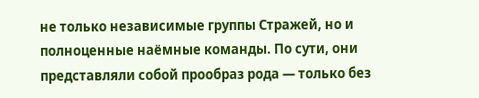не только независимые группы Стражей, но и полноценные наёмные команды. По сути, они представляли собой прообраз рода — только без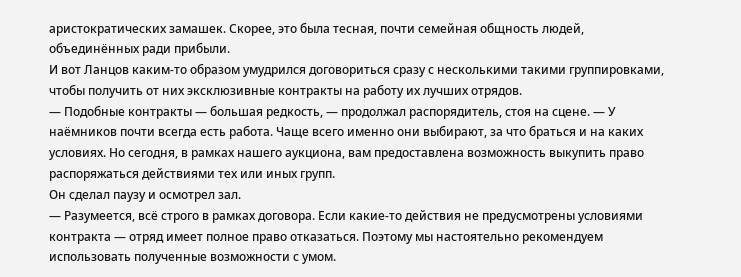аристократических замашек. Скорее, это была тесная, почти семейная общность людей, объединённых ради прибыли.
И вот Ланцов каким-то образом умудрился договориться сразу с несколькими такими группировками, чтобы получить от них эксклюзивные контракты на работу их лучших отрядов.
— Подобные контракты — большая редкость, — продолжал распорядитель, стоя на сцене. — У наёмников почти всегда есть работа. Чаще всего именно они выбирают, за что браться и на каких условиях. Но сегодня, в рамках нашего аукциона, вам предоставлена возможность выкупить право распоряжаться действиями тех или иных групп.
Он сделал паузу и осмотрел зал.
— Разумеется, всё строго в рамках договора. Если какие-то действия не предусмотрены условиями контракта — отряд имеет полное право отказаться. Поэтому мы настоятельно рекомендуем использовать полученные возможности с умом.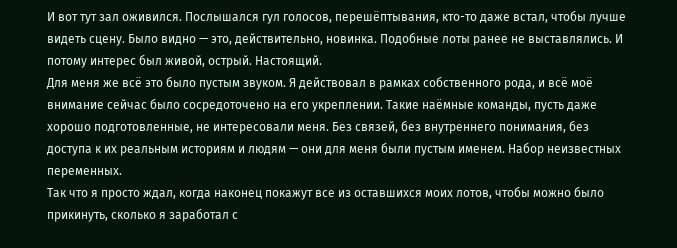И вот тут зал оживился. Послышался гул голосов, перешёптывания, кто-то даже встал, чтобы лучше видеть сцену. Было видно — это, действительно, новинка. Подобные лоты ранее не выставлялись. И потому интерес был живой, острый. Настоящий.
Для меня же всё это было пустым звуком. Я действовал в рамках собственного рода, и всё моё внимание сейчас было сосредоточено на его укреплении. Такие наёмные команды, пусть даже хорошо подготовленные, не интересовали меня. Без связей, без внутреннего понимания, без доступа к их реальным историям и людям — они для меня были пустым именем. Набор неизвестных переменных.
Так что я просто ждал, когда наконец покажут все из оставшихся моих лотов, чтобы можно было прикинуть, сколько я заработал с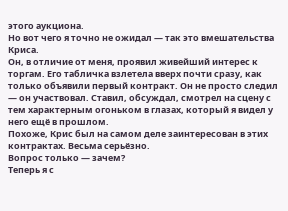этого аукциона.
Но вот чего я точно не ожидал — так это вмешательства Криса.
Он, в отличие от меня, проявил живейший интерес к торгам. Его табличка взлетела вверх почти сразу, как только объявили первый контракт. Он не просто следил — он участвовал. Ставил, обсуждал, смотрел на сцену с тем характерным огоньком в глазах, который я видел у него ещё в прошлом.
Похоже, Крис был на самом деле заинтересован в этих контрактах. Весьма серьёзно.
Вопрос только — зачем?
Теперь я с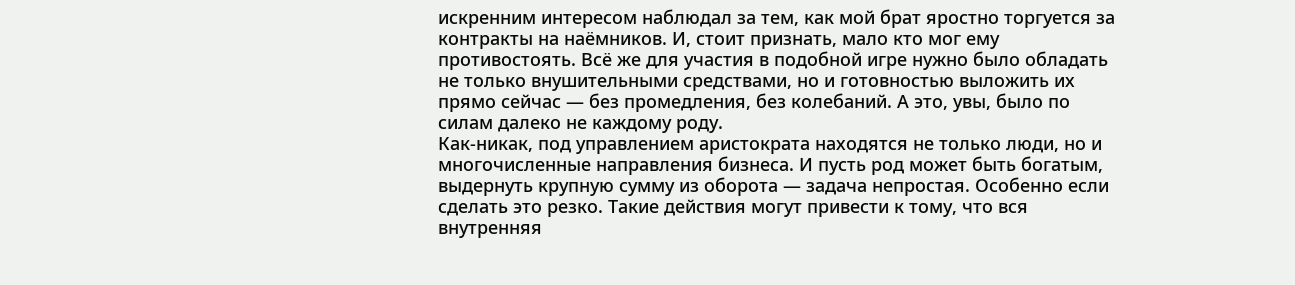искренним интересом наблюдал за тем, как мой брат яростно торгуется за контракты на наёмников. И, стоит признать, мало кто мог ему противостоять. Всё же для участия в подобной игре нужно было обладать не только внушительными средствами, но и готовностью выложить их прямо сейчас — без промедления, без колебаний. А это, увы, было по силам далеко не каждому роду.
Как-никак, под управлением аристократа находятся не только люди, но и многочисленные направления бизнеса. И пусть род может быть богатым, выдернуть крупную сумму из оборота — задача непростая. Особенно если сделать это резко. Такие действия могут привести к тому, что вся внутренняя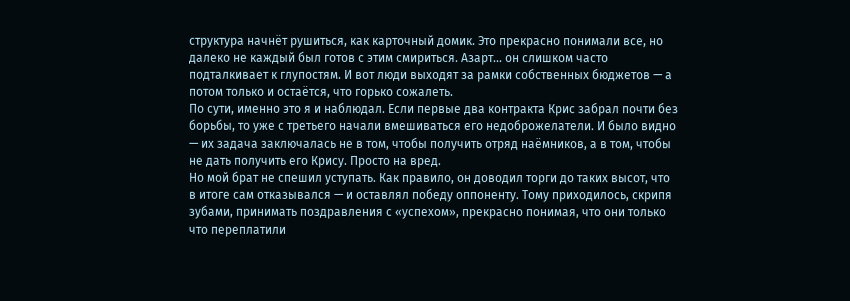структура начнёт рушиться, как карточный домик. Это прекрасно понимали все, но далеко не каждый был готов с этим смириться. Азарт… он слишком часто подталкивает к глупостям. И вот люди выходят за рамки собственных бюджетов — а потом только и остаётся, что горько сожалеть.
По сути, именно это я и наблюдал. Если первые два контракта Крис забрал почти без борьбы, то уже с третьего начали вмешиваться его недоброжелатели. И было видно — их задача заключалась не в том, чтобы получить отряд наёмников, а в том, чтобы не дать получить его Крису. Просто на вред.
Но мой брат не спешил уступать. Как правило, он доводил торги до таких высот, что в итоге сам отказывался — и оставлял победу оппоненту. Тому приходилось, скрипя зубами, принимать поздравления с «успехом», прекрасно понимая, что они только что переплатили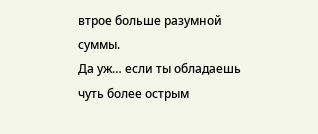втрое больше разумной суммы.
Да уж… если ты обладаешь чуть более острым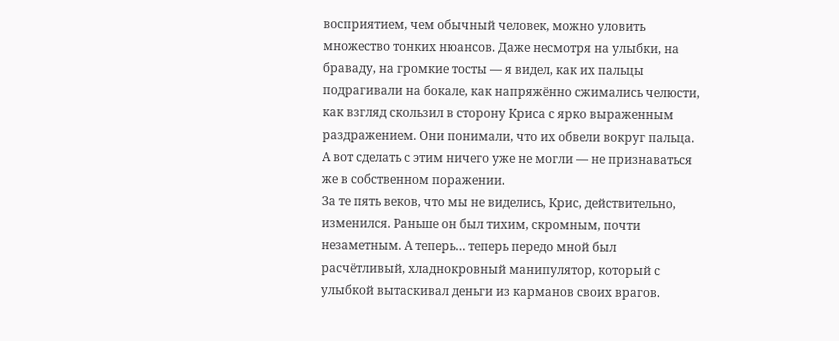восприятием, чем обычный человек, можно уловить множество тонких нюансов. Даже несмотря на улыбки, на браваду, на громкие тосты — я видел, как их пальцы подрагивали на бокале, как напряжённо сжимались челюсти, как взгляд скользил в сторону Криса с ярко выраженным раздражением. Они понимали, что их обвели вокруг пальца. А вот сделать с этим ничего уже не могли — не признаваться же в собственном поражении.
За те пять веков, что мы не виделись, Крис, действительно, изменился. Раньше он был тихим, скромным, почти незаметным. А теперь… теперь передо мной был расчётливый, хладнокровный манипулятор, который с улыбкой вытаскивал деньги из карманов своих врагов.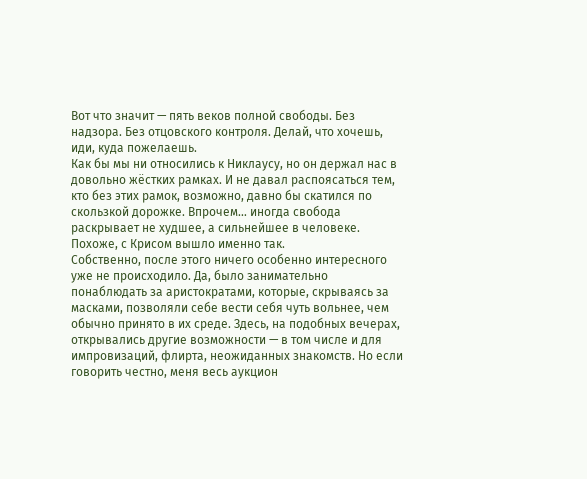Вот что значит — пять веков полной свободы. Без надзора. Без отцовского контроля. Делай, что хочешь, иди, куда пожелаешь.
Как бы мы ни относились к Никлаусу, но он держал нас в довольно жёстких рамках. И не давал распоясаться тем, кто без этих рамок, возможно, давно бы скатился по скользкой дорожке. Впрочем… иногда свобода раскрывает не худшее, а сильнейшее в человеке. Похоже, с Крисом вышло именно так.
Собственно, после этого ничего особенно интересного уже не происходило. Да, было занимательно понаблюдать за аристократами, которые, скрываясь за масками, позволяли себе вести себя чуть вольнее, чем обычно принято в их среде. Здесь, на подобных вечерах, открывались другие возможности — в том числе и для импровизаций, флирта, неожиданных знакомств. Но если говорить честно, меня весь аукцион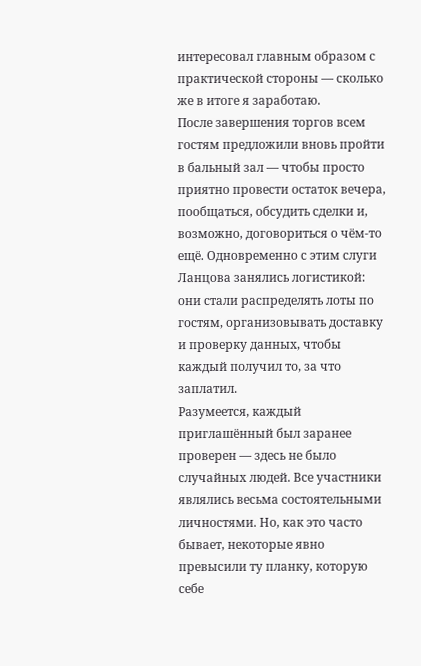интересовал главным образом с практической стороны — сколько же в итоге я заработаю.
После завершения торгов всем гостям предложили вновь пройти в бальный зал — чтобы просто приятно провести остаток вечера, пообщаться, обсудить сделки и, возможно, договориться о чём-то ещё. Одновременно с этим слуги Ланцова занялись логистикой: они стали распределять лоты по гостям, организовывать доставку и проверку данных, чтобы каждый получил то, за что заплатил.
Разумеется, каждый приглашённый был заранее проверен — здесь не было случайных людей. Все участники являлись весьма состоятельными личностями. Но, как это часто бывает, некоторые явно превысили ту планку, которую себе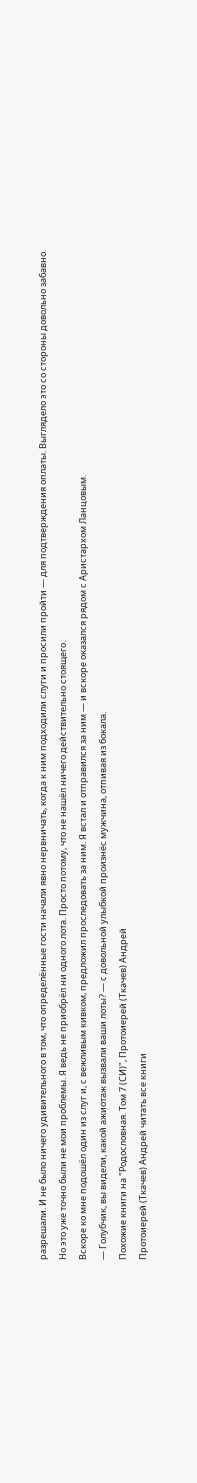разрешали. И не было ничего удивительного в том, что определённые гости начали явно нервничать, когда к ним подходили слуги и просили пройти — для подтверждения оплаты. Выглядело это со стороны довольно забавно.
Но это уже точно были не мои проблемы. Я ведь не приобрёл ни одного лота. Просто потому, что не нашёл ничего действительно стоящего.
Вскоре ко мне подошёл один из слуг и, с вежливым кивком, предложил проследовать за ним. Я встал и отправился за ним — и вскоре оказался рядом с Аристархом Ланцовым.
— Голубчик, вы видели, какой ажиотаж вызвали ваши лоты? — с довольной улыбкой произнёс мужчина, отпивая из бокала.
Похожие книги на "Родословная. Том 7 (СИ)", Протоиерей (Ткачев) Андрей
Протоиерей (Ткачев) Андрей читать все книги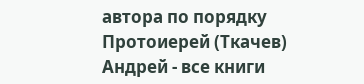автора по порядку
Протоиерей (Ткачев) Андрей - все книги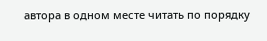автора в одном месте читать по порядку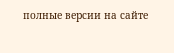полные версии на сайте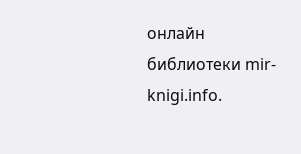онлайн библиотеки mir-knigi.info.